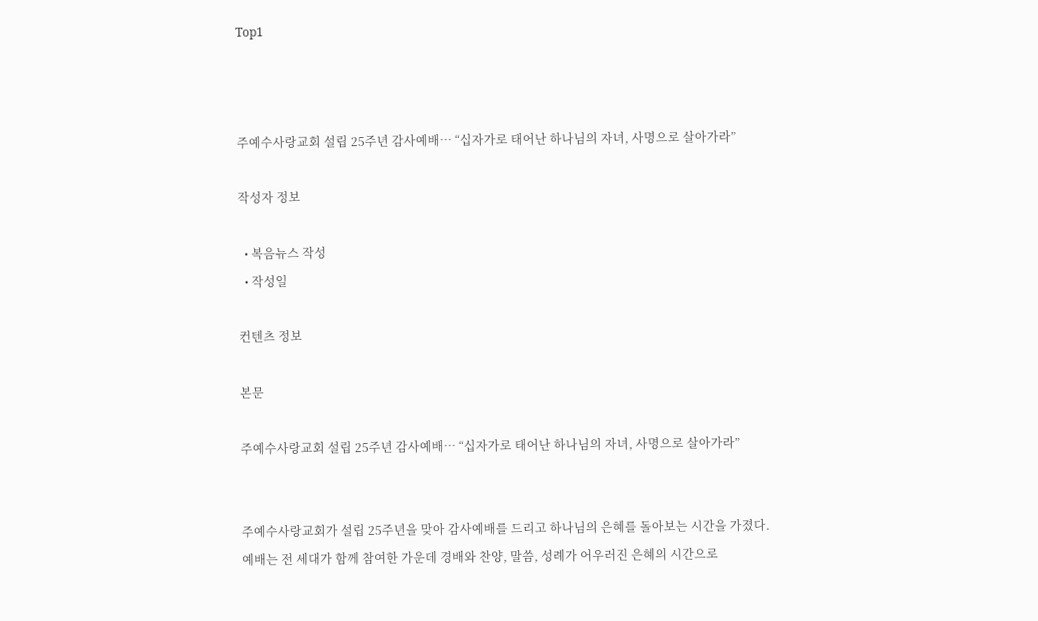Top1



주예수사랑교회 설립 25주년 감사예배… “십자가로 태어난 하나님의 자녀, 사명으로 살아가라”

작성자 정보

  • 복음뉴스 작성
  • 작성일

컨텐츠 정보

본문

주예수사랑교회 설립 25주년 감사예배… “십자가로 태어난 하나님의 자녀, 사명으로 살아가라”


주예수사랑교회가 설립 25주년을 맞아 감사예배를 드리고 하나님의 은혜를 돌아보는 시간을 가졌다. 예배는 전 세대가 함께 참여한 가운데 경배와 찬양, 말씀, 성례가 어우러진 은혜의 시간으로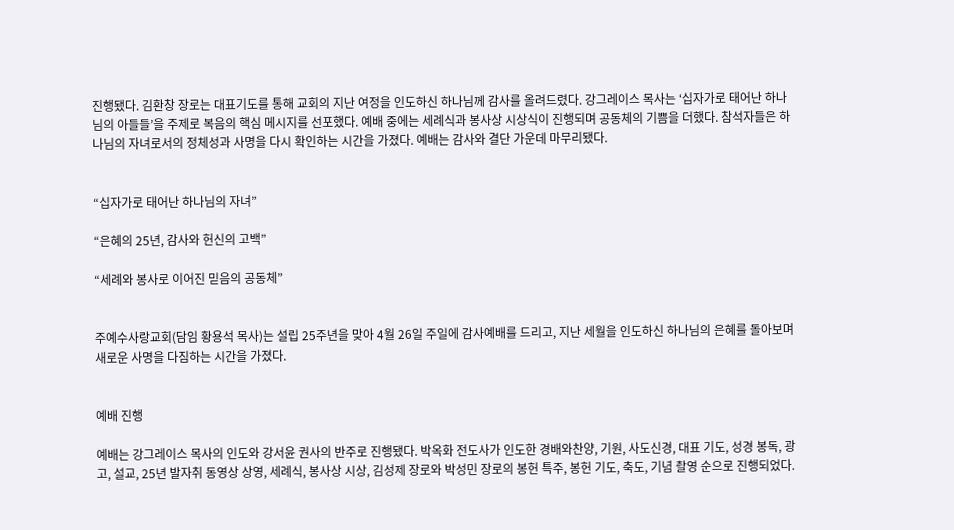진행됐다. 김환창 장로는 대표기도를 통해 교회의 지난 여정을 인도하신 하나님께 감사를 올려드렸다. 강그레이스 목사는 ‘십자가로 태어난 하나님의 아들들’을 주제로 복음의 핵심 메시지를 선포했다. 예배 중에는 세례식과 봉사상 시상식이 진행되며 공동체의 기쁨을 더했다. 참석자들은 하나님의 자녀로서의 정체성과 사명을 다시 확인하는 시간을 가졌다. 예배는 감사와 결단 가운데 마무리됐다.


“십자가로 태어난 하나님의 자녀”

“은혜의 25년, 감사와 헌신의 고백”

“세례와 봉사로 이어진 믿음의 공동체”


주예수사랑교회(담임 황용석 목사)는 설립 25주년을 맞아 4월 26일 주일에 감사예배를 드리고, 지난 세월을 인도하신 하나님의 은혜를 돌아보며 새로운 사명을 다짐하는 시간을 가졌다.


예배 진행

예배는 강그레이스 목사의 인도와 강서윤 권사의 반주로 진행됐다. 박옥화 전도사가 인도한 경배와찬양, 기원, 사도신경, 대표 기도, 성경 봉독, 광고, 설교, 25년 발자취 동영상 상영, 세례식, 봉사상 시상, 김성제 장로와 박성민 장로의 봉헌 특주, 봉헌 기도, 축도, 기념 촬영 순으로 진행되었다.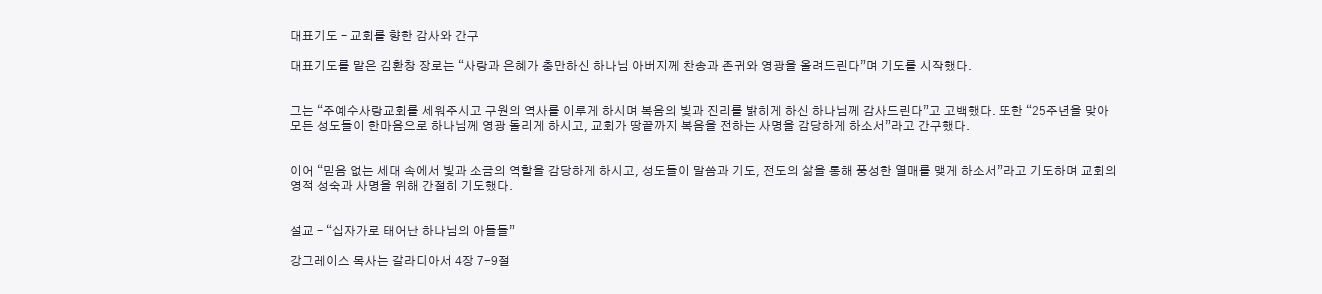대표기도 – 교회를 향한 감사와 간구

대표기도를 맡은 김환창 장로는 “사랑과 은혜가 충만하신 하나님 아버지께 찬송과 존귀와 영광을 올려드린다”며 기도를 시작했다.


그는 “주예수사랑교회를 세워주시고 구원의 역사를 이루게 하시며 복음의 빛과 진리를 밝히게 하신 하나님께 감사드린다”고 고백했다. 또한 “25주년을 맞아 모든 성도들이 한마음으로 하나님께 영광 돌리게 하시고, 교회가 땅끝까지 복음을 전하는 사명을 감당하게 하소서”라고 간구했다.


이어 “믿음 없는 세대 속에서 빛과 소금의 역할을 감당하게 하시고, 성도들이 말씀과 기도, 전도의 삶을 통해 풍성한 열매를 맺게 하소서”라고 기도하며 교회의 영적 성숙과 사명을 위해 간절히 기도했다.


설교 – “십자가로 태어난 하나님의 아들들”

강그레이스 목사는 갈라디아서 4장 7-9절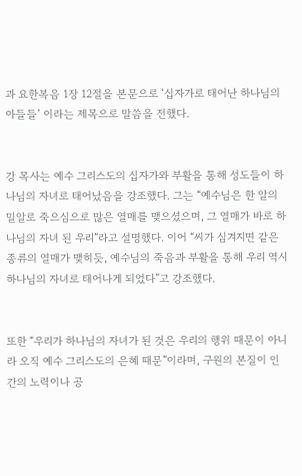과 요한복음 1장 12절을 본문으로 ‘십자가로 태어난 하나님의 아들들’ 이라는 제목으로 말씀을 전했다.


강 목사는 예수 그리스도의 십자가와 부활을 통해 성도들이 하나님의 자녀로 태어났음을 강조했다. 그는 “예수님은 한 알의 밀알로 죽으심으로 많은 열매를 맺으셨으며, 그 열매가 바로 하나님의 자녀 된 우리”라고 설명했다. 이어 “씨가 심겨지면 같은 종류의 열매가 맺히듯, 예수님의 죽음과 부활을 통해 우리 역시 하나님의 자녀로 태어나게 되었다”고 강조했다.


또한 “우리가 하나님의 자녀가 된 것은 우리의 행위 때문이 아니라 오직 예수 그리스도의 은혜 때문”이라며, 구원의 본질이 인간의 노력이나 공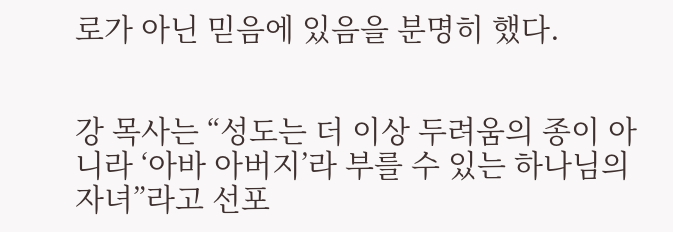로가 아닌 믿음에 있음을 분명히 했다.


강 목사는 “성도는 더 이상 두려움의 종이 아니라 ‘아바 아버지’라 부를 수 있는 하나님의 자녀”라고 선포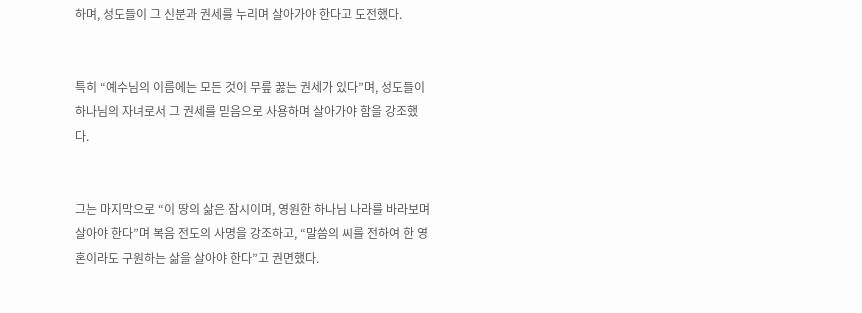하며, 성도들이 그 신분과 권세를 누리며 살아가야 한다고 도전했다.


특히 “예수님의 이름에는 모든 것이 무릎 꿇는 권세가 있다”며, 성도들이 하나님의 자녀로서 그 권세를 믿음으로 사용하며 살아가야 함을 강조했다.


그는 마지막으로 “이 땅의 삶은 잠시이며, 영원한 하나님 나라를 바라보며 살아야 한다”며 복음 전도의 사명을 강조하고, “말씀의 씨를 전하여 한 영혼이라도 구원하는 삶을 살아야 한다”고 권면했다.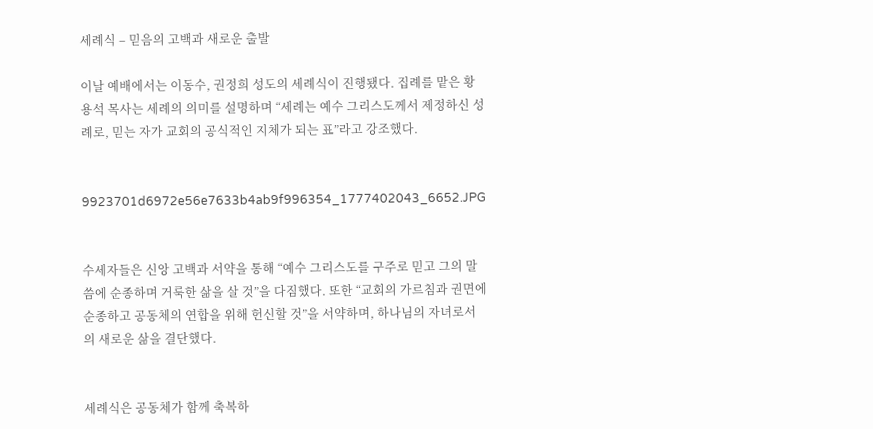세례식 – 믿음의 고백과 새로운 출발

이날 예배에서는 이동수, 권정희 성도의 세례식이 진행됐다. 집례를 맡은 황용석 목사는 세례의 의미를 설명하며 “세례는 예수 그리스도께서 제정하신 성례로, 믿는 자가 교회의 공식적인 지체가 되는 표”라고 강조했다.


9923701d6972e56e7633b4ab9f996354_1777402043_6652.JPG


수세자들은 신앙 고백과 서약을 통해 “예수 그리스도를 구주로 믿고 그의 말씀에 순종하며 거룩한 삶을 살 것”을 다짐했다. 또한 “교회의 가르침과 권면에 순종하고 공동체의 연합을 위해 헌신할 것”을 서약하며, 하나님의 자녀로서의 새로운 삶을 결단했다.


세례식은 공동체가 함께 축복하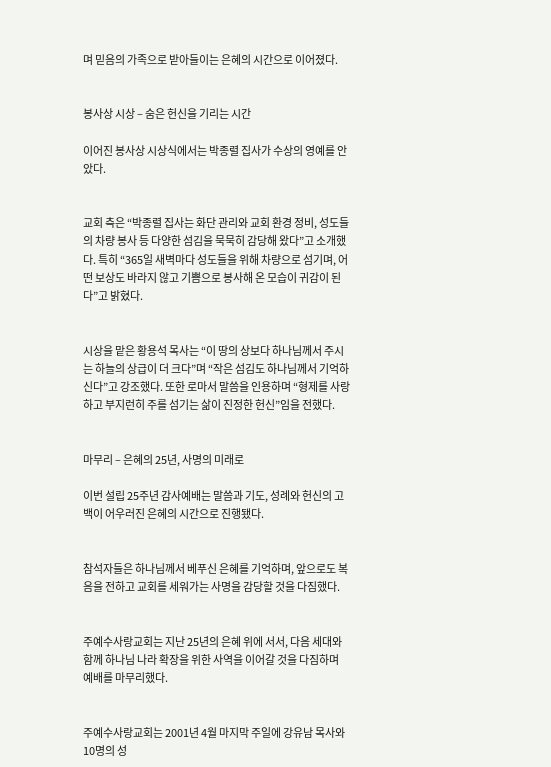며 믿음의 가족으로 받아들이는 은혜의 시간으로 이어졌다.


봉사상 시상 – 숨은 헌신을 기리는 시간

이어진 봉사상 시상식에서는 박종렬 집사가 수상의 영예를 안았다.


교회 측은 “박종렬 집사는 화단 관리와 교회 환경 정비, 성도들의 차량 봉사 등 다양한 섬김을 묵묵히 감당해 왔다”고 소개했다. 특히 “365일 새벽마다 성도들을 위해 차량으로 섬기며, 어떤 보상도 바라지 않고 기쁨으로 봉사해 온 모습이 귀감이 된다”고 밝혔다.


시상을 맡은 황용석 목사는 “이 땅의 상보다 하나님께서 주시는 하늘의 상급이 더 크다”며 “작은 섬김도 하나님께서 기억하신다”고 강조했다. 또한 로마서 말씀을 인용하며 “형제를 사랑하고 부지런히 주를 섬기는 삶이 진정한 헌신”임을 전했다.


마무리 – 은혜의 25년, 사명의 미래로

이번 설립 25주년 감사예배는 말씀과 기도, 성례와 헌신의 고백이 어우러진 은혜의 시간으로 진행됐다.


참석자들은 하나님께서 베푸신 은혜를 기억하며, 앞으로도 복음을 전하고 교회를 세워가는 사명을 감당할 것을 다짐했다.


주예수사랑교회는 지난 25년의 은혜 위에 서서, 다음 세대와 함께 하나님 나라 확장을 위한 사역을 이어갈 것을 다짐하며 예배를 마무리했다.


주예수사랑교회는 2001년 4월 마지막 주일에 강유남 목사와 10명의 성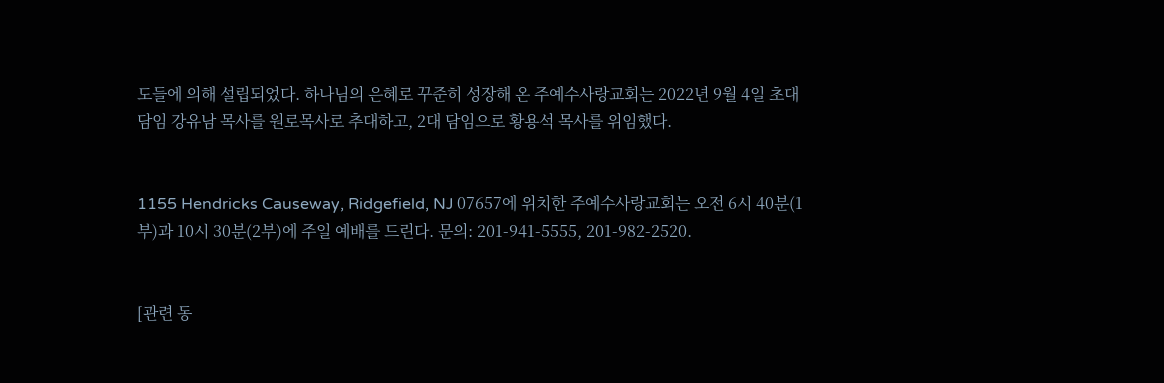도들에 의해 설립되었다. 하나님의 은혜로 꾸준히 성장해 온 주예수사랑교회는 2022년 9월 4일 초대 담임 강유남 목사를 원로목사로 추대하고, 2대 담임으로 황용석 목사를 위임했다.


1155 Hendricks Causeway, Ridgefield, NJ 07657에 위치한 주예수사랑교회는 오전 6시 40분(1부)과 10시 30분(2부)에 주일 예배를 드린다. 문의: 201-941-5555, 201-982-2520.


[관련 동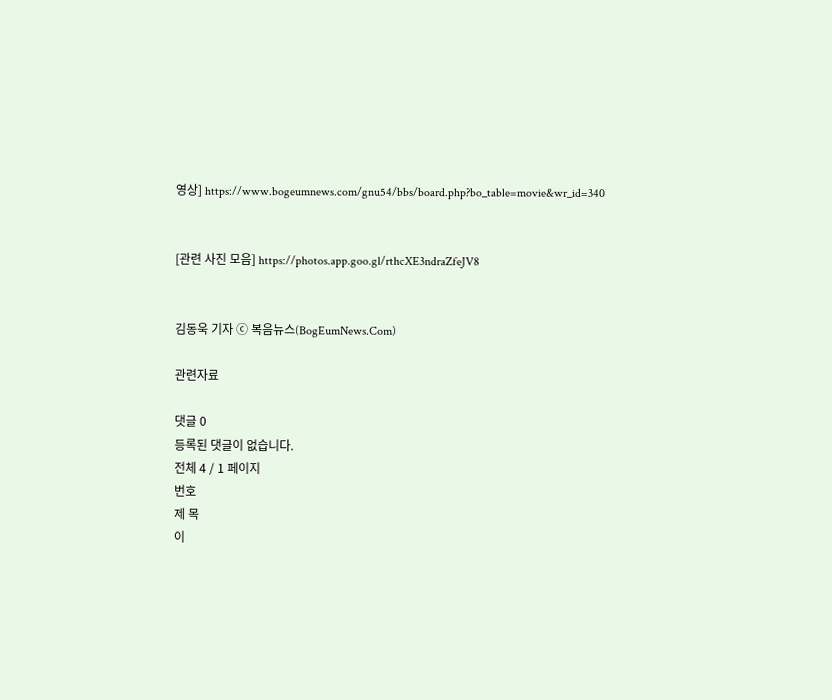영상] https://www.bogeumnews.com/gnu54/bbs/board.php?bo_table=movie&wr_id=340


[관련 사진 모음] https://photos.app.goo.gl/rthcXE3ndraZfeJV8


김동욱 기자 ⓒ 복음뉴스(BogEumNews.Com)

관련자료

댓글 0
등록된 댓글이 없습니다.
전체 4 / 1 페이지
번호
제 목
이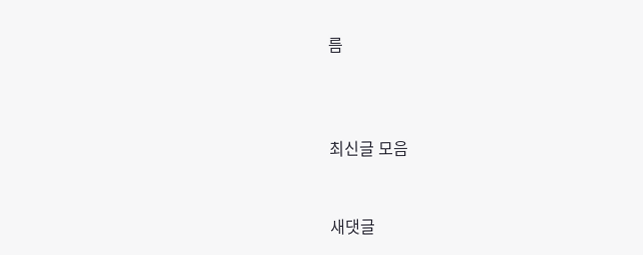름



최신글 모음


새댓글